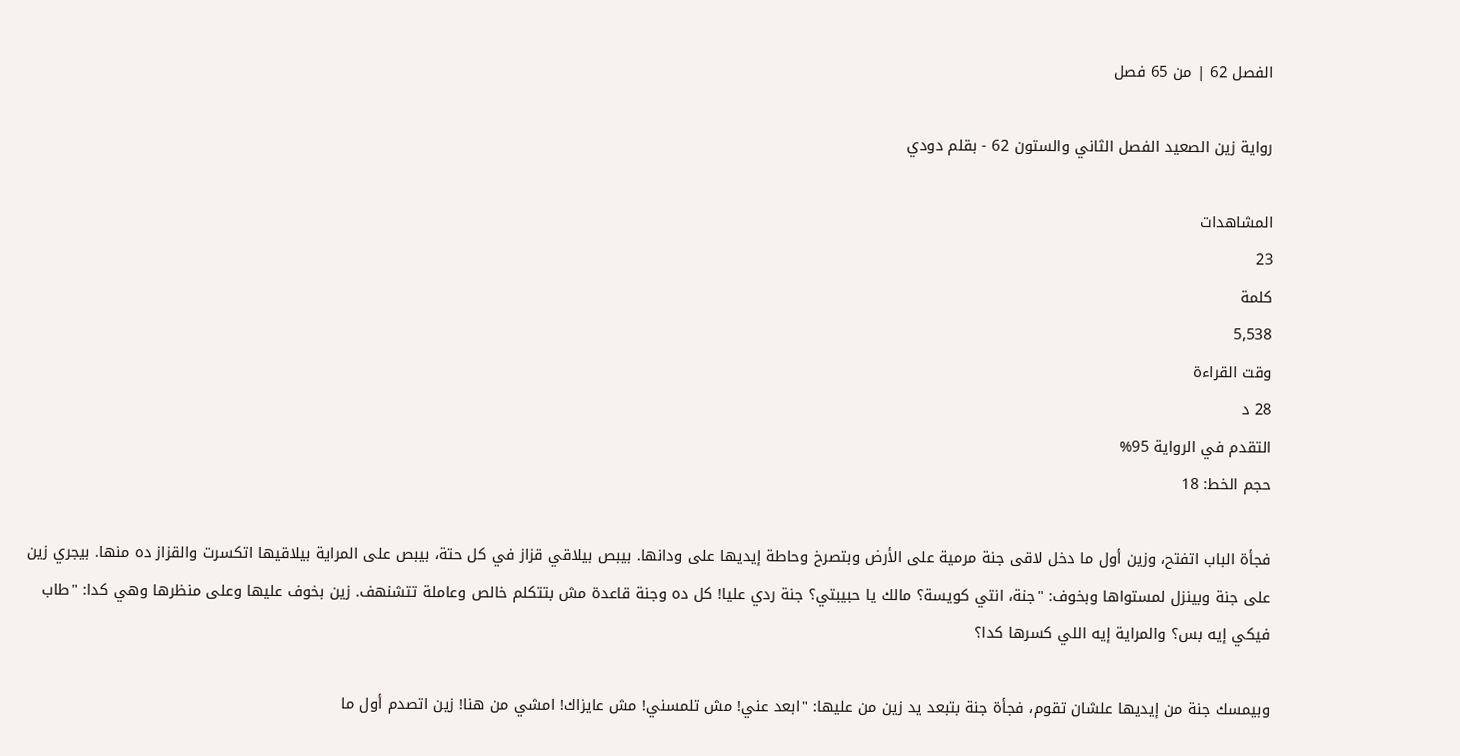الفصل 62 | من 65 فصل

رواية زين الصعيد الفصل الثاني والستون 62 - بقلم دودي

المشاهدات
23
كلمة
5,538
وقت القراءة
28 د
التقدم في الرواية 95%
حجم الخط: 18

فجأة الباب اتفتح، وزين أول ما دخل لاقى جنة مرمية على الأرض وبتصرخ وحاطة إيديها على ودانها. بيبص بيلاقي قزاز في كل حتة، بيبص على المراية بيلاقيها اتكسرت والقزاز ده منها. بيجري زين على جنة وبينزل لمستواها وبخوف: "جنة، انتي كويسة؟ مالك يا حبيبتي؟ جنة ردي عليا! كل ده وجنة قاعدة مش بتتكلم خالص وعاملة تتشنهف. زين بخوف عليها وعلى منظرها وهي كدا: "طاب فيكي إيه بس؟ والمراية إيه اللي كسرها كدا؟

وبيمسك جنة من إيديها علشان تقوم، فجأة جنة بتبعد يد زين من عليها: "ابعد عني! مش تلمسني! مش عايزاك! امشي من هنا! زين اتصدم أول ما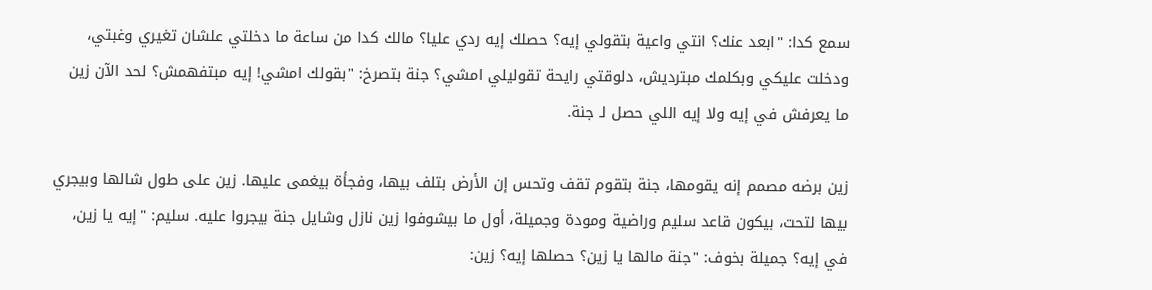سمع كدا: "ابعد عنك؟ انتي واعية بتقولي إيه؟ حصلك إيه ردي عليا؟ مالك كدا من ساعة ما دخلتي علشان تغيري وغبتي، ودخلت عليكي وبكلمك مبترديش، دلوقتي رايحة تقوليلي امشي؟ جنة بتصرخ: "بقولك امشي! إيه مبتفهمش؟ لحد الآن زين ما يعرفش في إيه ولا إيه اللي حصل لـ جنة.

زين برضه مصمم إنه يقومها، جنة بتقوم تقف وتحس إن الأرض بتلف بيها، وفجأة بيغمى عليها. زين على طول شالها وبيجري بيها لتحت، بيكون قاعد سليم وراضية ومودة وجميلة، أول ما بيشوفوا زين نازل وشايل جنة بيجروا عليه. سليم: "إيه يا زين، في إيه؟ جميلة بخوف: "جنة مالها يا زين؟ حصلها إيه؟ زين: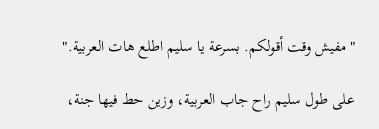"مفيش وقت أقولكم. بسرعة يا سليم اطلع هات العربية."

على طول سليم راح جاب العربية، وزين حط فيها جنة،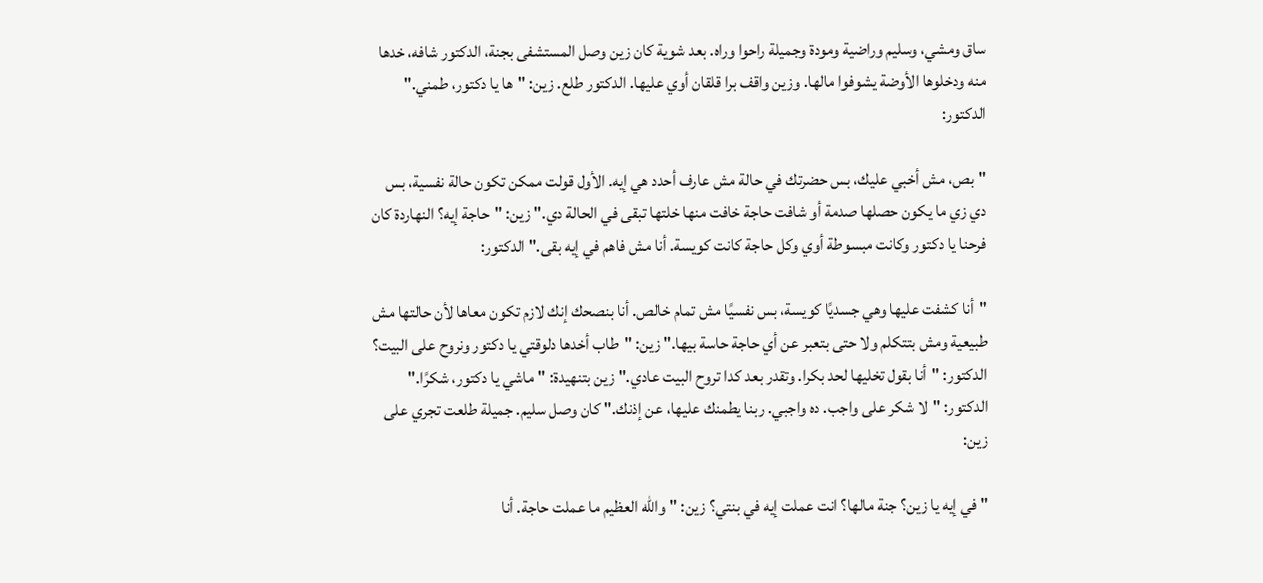ساق ومشي، وسليم وراضية ومودة وجميلة راحوا وراه. بعد شوية كان زين وصل المستشفى بجنة، الدكتور شافه، خدها منه ودخلوها الأوضة يشوفوا مالها. وزين واقف برا قلقان أوي عليها. الدكتور طلع. زين: "ها يا دكتور، طمني." الدكتور:

"بص، مش أخبي عليك، بس حضرتك في حالة مش عارف أحدد هي إيه. الأول قولت ممكن تكون حالة نفسية، بس دي زي ما يكون حصلها صدمة أو شافت حاجة خافت منها خلتها تبقى في الحالة دي." زين: "حاجة إيه؟ النهاردة كان فرحنا يا دكتور وكانت مبسوطة أوي وكل حاجة كانت كويسة. أنا مش فاهم في إيه بقى." الدكتور:

"أنا كشفت عليها وهي جسديًا كويسة، بس نفسيًا مش تمام خالص. أنا بنصحك إنك لازم تكون معاها لأن حالتها مش طبيعية ومش بتتكلم ولا حتى بتعبر عن أي حاجة حاسة بيها." زين: "طاب أخدها دلوقتي يا دكتور ونروح على البيت؟ الدكتور: "أنا بقول تخليها لحد بكرا. وتقدر بعد كدا تروح البيت عادي." زين بتنهيدة: "ماشي يا دكتور، شكرًا." الدكتور: "لا شكر على واجب. ده واجبي. ربنا يطمنك عليها، عن إذنك." كان وصل سليم. جميلة طلعت تجري على زين:

"في إيه يا زين؟ جنة مالها؟ انت عملت إيه في بنتي؟ زين: "والله العظيم ما عملت حاجة. أنا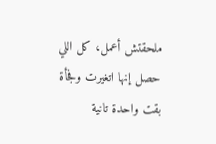ملحقتش أعمل، كل اللي حصل إنها اتغيرت وفجأة بقت واحدة تانية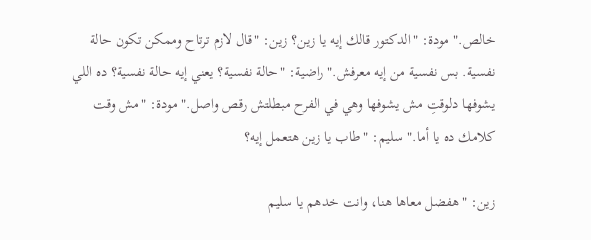خالص." مودة: "الدكتور قالك إيه يا زين؟ زين: "قال لازم ترتاح وممكن تكون حالة نفسية. بس نفسية من إيه معرفش." راضية: "حالة نفسية؟ يعني إيه حالة نفسية؟ ده اللي يشوفها دلوقتِ مش يشوفها وهي في الفرح مبطلتش رقص واصل." مودة: "مش وقت كلامك ده يا أما." سليم: "طاب يا زين هتعمل إيه؟

زين: "هفضل معاها هنا، وانت خدهم يا سليم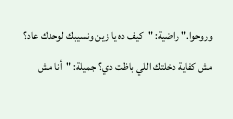وروحوا." راضية: "كيف ده يا زين ونسيبك لوحدك عاد؟ مش كفاية دخلتك اللي باظت دي؟ جميلة: "أنا مش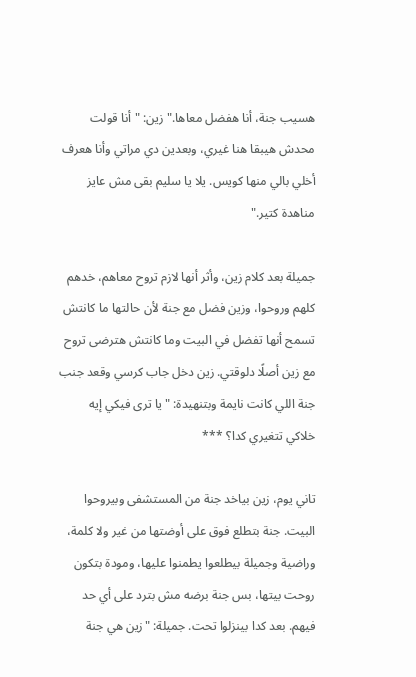هسيب جنة، أنا هفضل معاها." زين: "أنا قولت محدش هيبقا هنا غيري، وبعدين دي مراتي وأنا هعرف أخلي بالي منها كويس. يلا يا سليم بقى مش عايز مناهدة كتير."

جميلة بعد كلام زين، وأثر أنها لازم تروح معاهم، خدهم كلهم وروحوا، وزين فضل مع جنة لأن حالتها ما كانتش تسمح أنها تفضل في البيت وما كانتش هترضى تروح مع زين أصلًا دلوقتي. زين دخل جاب كرسي وقعد جنب جنة اللي كانت نايمة وبتنهيدة: "يا ترى فيكي إيه خلاكي تتغيري كدا؟ ***

تاني يوم، زين بياخد جنة من المستشفى وبيروحوا البيت. جنة بتطلع فوق على أوضتها من غير ولا كلمة، وراضية وجميلة بيطلعوا يطمنوا عليها، ومودة بتكون روحت بيتها، بس جنة برضه مش بترد على أي حد فيهم. بعد كدا بينزلوا تحت. جميلة: "زين هي جنة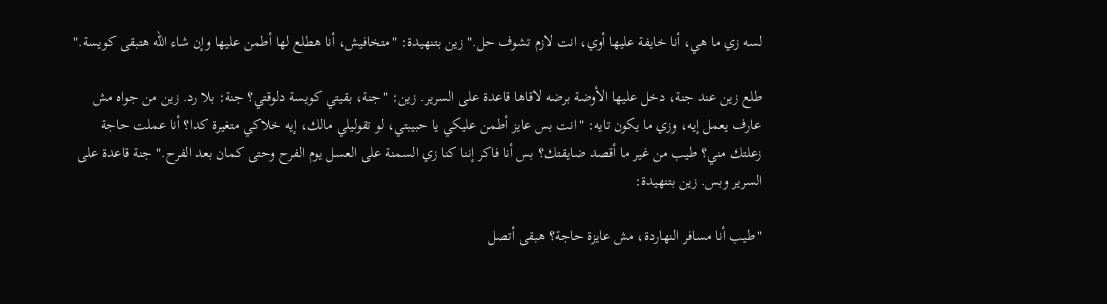لسه زي ما هي، أنا خايفة عليها أوي، انت لازم تشوف حل." زين بتنهيدة: "متخافيش، أنا هطلع لها أطمن عليها وإن شاء الله هتبقى كويسة."

طلع زين عند جنة، دخل عليها الأوضة برضه لاقاها قاعدة على السرير. زين: "جنة، بقيتي كويسة دلوقتي؟ جنة: بلا رد. زين من جواه مش عارف يعمل إيه، وزي ما يكون تايه: "انت بس عايز أطمن عليكي يا حبيبتي، لو تقوليلي مالك، إيه خلاكي متغيرة كدا؟ أنا عملت حاجة زعلتك مني؟ طيب من غير ما أقصد ضايقتك؟ بس أنا فاكر إننا كنا زي السمنة على العسل يوم الفرح وحتى كمان بعد الفرح." جنة قاعدة على السرير وبس. زين بتنهيدة:

"طيب أنا مسافر النهاردة، مش عايزة حاجة؟ هبقى أتصل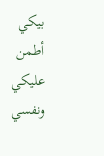بيكي أطمن عليكي ونفسي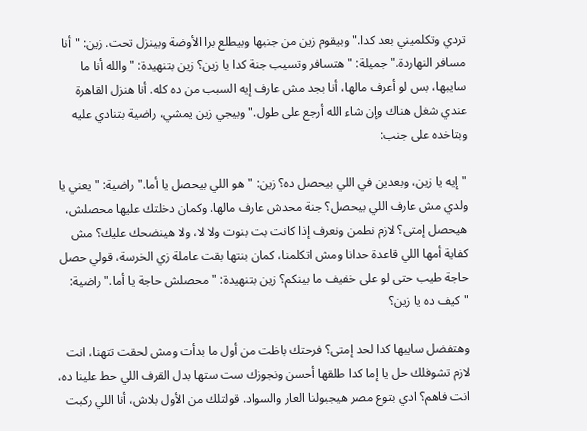تردي وتكلميني بعد كدا." وبيقوم زين من جنبها وبيطلع برا الأوضة وبينزل تحت. زين: "أنا مسافر النهاردة." جميلة: "هتسافر وتسيب جنة كدا يا زين؟ زين بتنهيدة: "والله أنا ما سايبها، بس لو أعرف مالها، أنا بجد مش عارف إيه السبب من ده كله. أنا هنزل القاهرة عندي شغل هناك وإن شاء الله أرجع على طول." وبيجي زين يمشي، راضية بتنادي عليه وبتاخده على جنب:

"إيه يا زين، وبعدين في اللي بيحصل ده؟ زين: "هو اللي بيحصل يا أما." راضية: "يعني يا ولدي مش عارف اللي بيحصل؟ جنة محدش عارف مالها. وكمان دخلتك عليها محصلش، هيحصل إمتى؟ لازم نطمن ونعرف إذا كانت بت بنوت ولا لا، ولا هينضحك عليك؟ مش كفاية أمها اللي قاعدة حدانا ومش اتكلمنا، كمان بنتها بقت عاملة زي الخرسة، قولي حصل حاجة طيب حتى لو على خفيف ما بينكم؟ زين بتنهيدة: "محصلش حاجة يا أما." راضية: "كيف ده يا زين؟

وهتفضل سايبها كدا لحد إمتى؟ فرحتك باظت من أول ما بدأت ومش لحقت تتهنا، انت لازم تشوفلك حل يا إما كدا طلقها أحسن ونجوزك ست ستها بدل القرف اللي حط علينا ده، انت فاهم؟ ادي بتوع مصر هيجبولنا العار والسواد. قولتلك من الأول بلاش، أنا اللي ركبت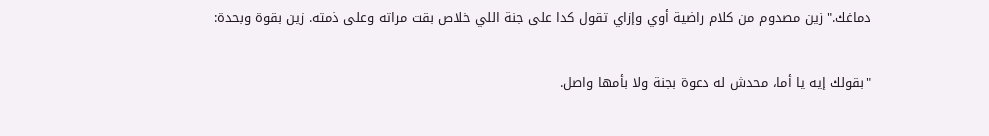دماغك." زين مصدوم من كلام راضية أوي وإزاي تقول كدا على جنة اللي خلاص بقت مراته وعلى ذمته. زين بقوة وبحدة:

"بقولك إيه يا أما، محدش له دعوة بجنة ولا بأمها واصل.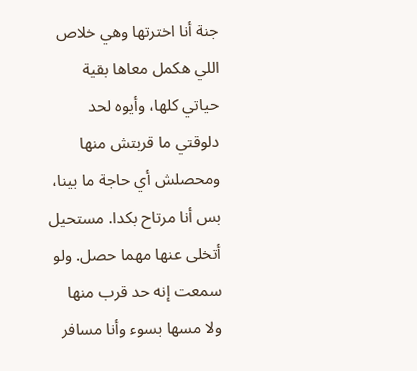جنة أنا اخترتها وهي خلاص اللي هكمل معاها بقية حياتي كلها، وأيوه لحد دلوقتي ما قربتش منها ومحصلش أي حاجة ما بينا، بس أنا مرتاح بكدا. مستحيل أتخلى عنها مهما حصل. ولو سمعت إنه حد قرب منها ولا مسها بسوء وأنا مسافر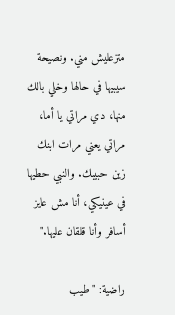متزعليش مني. ونصيحة سيبيها في حالها وخلي بالك منها، دي مراتي يا أما، مراتي يعني مرات ابنك زين حبيبك. والنبي حطيها في عينيكي، أنا مش عايز أسافر وأنا قلقان عليها."

راضية: "طيب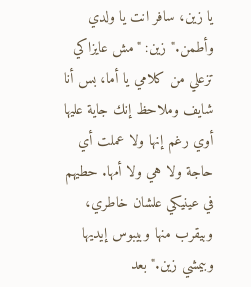يا زين، سافر انت يا ولدي وأطمن." زين: "مش عايزاكي تزعلي من كلامي يا أما، بس أنا شايف وملاحظ إنك جاية عليها أوي رغم إنها ولا عملت أي حاجة ولا هي ولا أمها. حطيهم في عينيكي علشان خاطري، وبيقرب منها وبيبوس إيديها وبيمشي زين." بعد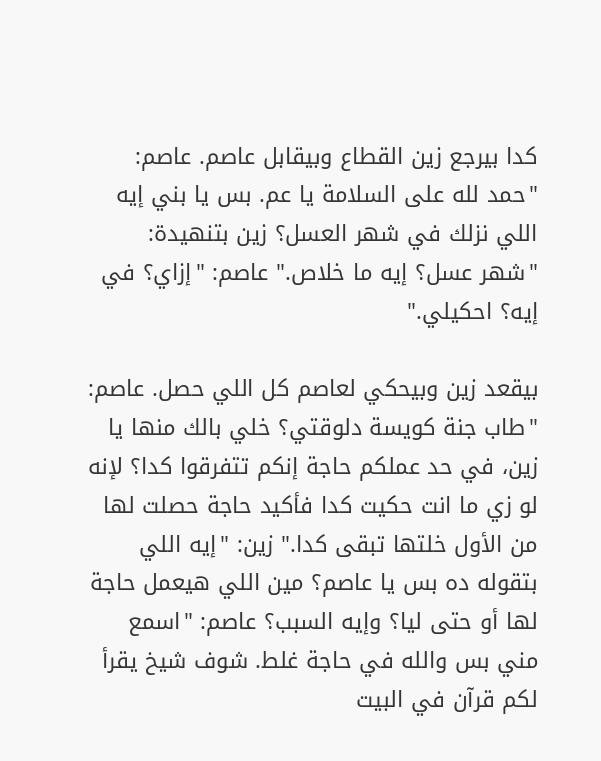كدا بيرجع زين القطاع وبيقابل عاصم. عاصم: "حمد لله على السلامة يا عم. بس يا بني إيه اللي نزلك في شهر العسل؟ زين بتنهيدة: "شهر عسل؟ إيه ما خلاص." عاصم: "إزاي؟ في إيه؟ احكيلي."

بيقعد زين وبيحكي لعاصم كل اللي حصل. عاصم: "طاب جنة كويسة دلوقتي؟ خلي بالك منها يا زين، في حد عملكم حاجة إنكم تتفرقوا كدا؟ لإنه لو زي ما انت حكيت كدا فأكيد حاجة حصلت لها من الأول خلتها تبقى كدا." زين: "إيه اللي بتقوله ده بس يا عاصم؟ مين اللي هيعمل حاجة لها أو حتى ليا؟ وإيه السبب؟ عاصم: "اسمع مني بس والله في حاجة غلط. شوف شيخ يقرأ لكم قرآن في البيت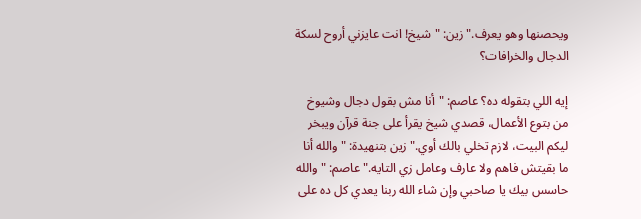ويحصنها وهو يعرف." زين: "شيخ! انت عايزني أروح لسكة الدجال والخرافات؟

إيه اللي بتقوله ده؟ عاصم: "أنا مش بقول دجال وشيوخ من بتوع الأعمال، قصدي شيخ يقرأ على جنة قرآن ويبخر ليكم البيت، لازم تخلي بالك أوي." زين بتنهيدة: "والله أنا ما بقيتش فاهم ولا عارف وعامل زي التايه." عاصم: "والله حاسس بيك يا صاحبي وإن شاء الله ربنا يعدي كل ده على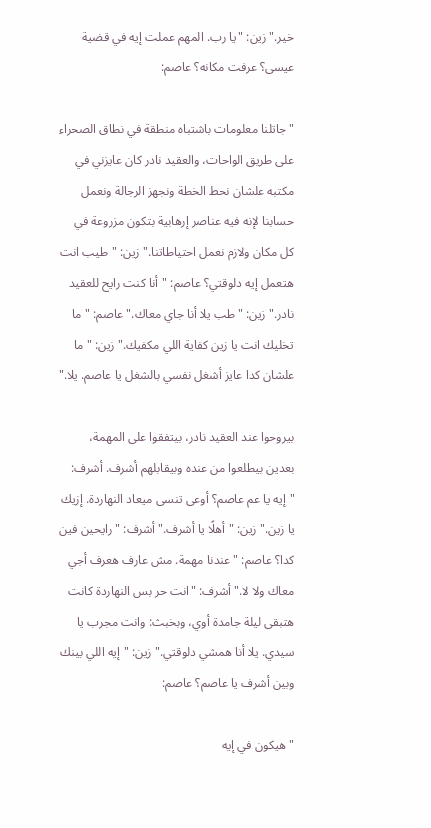خير." زين: "يا رب. المهم عملت إيه في قضية عيسى؟ عرفت مكانه؟ عاصم:

"جاتلنا معلومات باشتباه منطقة في نطاق الصحراء على طريق الواحات، والعقيد نادر كان عايزني في مكتبه علشان نحط الخطة ونجهز الرجالة ونعمل حسابنا لإنه فيه عناصر إرهابية بتكون مزروعة في كل مكان ولازم نعمل احتياطاتنا." زين: "طيب انت هتعمل إيه دلوقتي؟ عاصم: "أنا كنت رايح للعقيد نادر." زين: "طب يلا أنا جاي معاك." عاصم: "ما تخليك انت يا زين كفاية اللي مكفيك." زين: "ما علشان كدا عايز أشغل نفسي بالشغل يا عاصم. يلا."

بيروحوا عند العقيد نادر، بيتفقوا على المهمة، بعدين بيطلعوا من عنده وبيقابلهم أشرف. أشرف: "إيه يا عم عاصم؟ أوعى تنسى ميعاد النهاردة. إزيك يا زين." زين: "أهلًا يا أشرف." أشرف: "رايحين فين كدا؟ عاصم: "عندنا مهمة. مش عارف هعرف أجي معاك ولا لا." أشرف: "انت حر بس النهاردة كانت هتبقى ليلة جامدة أوي، وبخبث: وانت مجرب يا سيدي. يلا أنا همشي دلوقتي." زين: "إيه اللي بينك وبين أشرف يا عاصم؟ عاصم:

"هيكون في إيه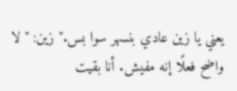يعني يا زين عادي بنسهر سوا بس." زين: "لا واضح فعلًا إنه مفيش. أنا بقيت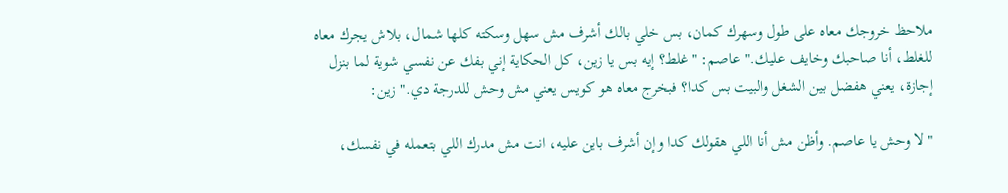ملاحظ خروجك معاه على طول وسهرك كمان، بس خلي بالك أشرف مش سهل وسكته كلها شمال، بلاش يجرك معاه للغلط، أنا صاحبك وخايف عليك." عاصم: "غلط؟ إيه بس يا زين، كل الحكاية إني بفك عن نفسي شوية لما بنزل إجازة، يعني هفضل بين الشغل والبيت بس كدا؟ فبخرج معاه هو كويس يعني مش وحش للدرجة دي." زين:

"لا وحش يا عاصم. وأظن مش أنا اللي هقولك كدا وإن أشرف باين عليه، انت مش مدرك اللي بتعمله في نفسك،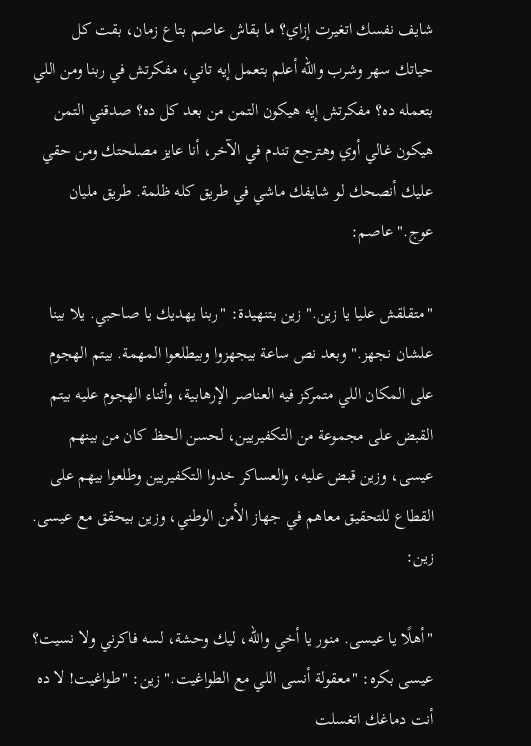شايف نفسك اتغيرت إزاي؟ ما بقاش عاصم بتاع زمان، بقت كل حياتك سهر وشرب والله أعلم بتعمل إيه تاني، مفكرتش في ربنا ومن اللي بتعمله ده؟ مفكرتش إيه هيكون التمن من بعد كل ده؟ صدقني التمن هيكون غالي أوي وهترجع تندم في الآخر، أنا عايز مصلحتك ومن حقي عليك أنصحك لو شايفك ماشي في طريق كله ظلمة. طريق مليان عوج." عاصم:

"متقلقش عليا يا زين." زين بتنهيدة: "ربنا يهديك يا صاحبي. يلا بينا علشان نجهز." وبعد نص ساعة بيجهزوا وبيطلعوا المهمة. بيتم الهجوم على المكان اللي متمركز فيه العناصر الإرهابية، وأثناء الهجوم عليه بيتم القبض على مجموعة من التكفيريين، لحسن الحظ كان من بينهم عيسى، وزين قبض عليه، والعساكر خدوا التكفيريين وطلعوا بيهم على القطاع للتحقيق معاهم في جهاز الأمن الوطني، وزين بيحقق مع عيسى. زين:

"أهلًا يا عيسى. منور يا أخي والله، ليك وحشة، لسه فاكرني ولا نسيت؟ عيسى بكره: "معقولة أنسى اللي مع الطواغيت." زين: "طواغيت! لا ده أنت دماغك اتغسلت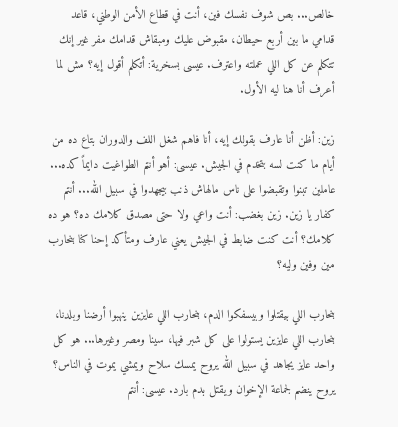خالص... بص شوف نفسك فين، أنت في قطاع الأمن الوطني، قاعد قدامي ما بين أربع حيطان، مقبوض عليك ومبقاش قدامك مفر غير إنك تتكلم عن كل اللي عملته واعترف. عيسى بسخرية: أتكلم أقول إيه؟ مش لما أعرف أنا هنا ليه الأول.

زين: أظن أنا عارف بقولك إيه، أنا فاهم شغل اللف والدوران بتاع ده من أيام ما كنت لسه بتخدم في الجيش. عيسى: أهو أنتم الطواغيت دايماً كده... عاملين تبنوا وتقبضوا على ناس مالهاش ذنب بيجهدوا في سبيل الله... أنتم كفار يا زين. زين بغضب: أنت واعي ولا حتى مصدق كلامك ده؟ هو ده كلامك؟ أنت كنت ضابط في الجيش يعني عارف ومتأكد إحنا كنا بنحارب مين وفين وليه؟

بنحارب اللي بيقتلوا وبيسفكوا الدم، بنحارب اللي عايزين ينهبوا أرضنا وبلدنا، بنحارب اللي عايزين يستولوا على كل شبر فيها، سينا ومصر وغيرها... هو كل واحد عايز يجاهد في سبيل الله يروح يمسك سلاح ويمشي يموت في الناس؟ يروح ينضم لجماعة الإخوان ويقتل بدم بارد. عيسى: أنتم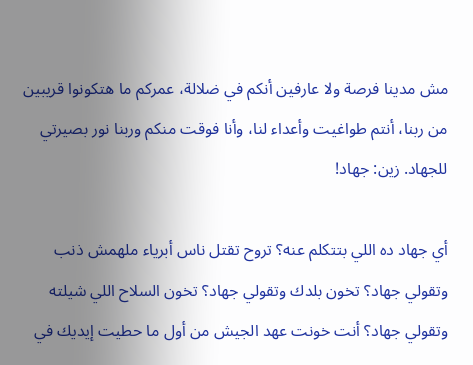مش مدينا فرصة ولا عارفين أنكم في ضلالة، عمركم ما هتكونوا قريبين من ربنا، أنتم طواغيت وأعداء لنا، وأنا فوقت منكم وربنا نور بصيرتي للجهاد. زين: جهاد!

أي جهاد ده اللي بتتكلم عنه؟ تروح تقتل ناس أبرياء ملهمش ذنب وتقولي جهاد؟ تخون بلدك وتقولي جهاد؟ تخون السلاح اللي شيلته وتقولي جهاد؟ أنت خونت عهد الجيش من أول ما حطيت إيديك في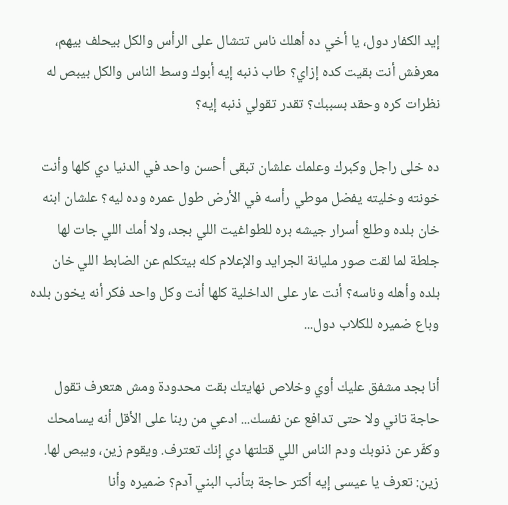إيد الكفار دول، يا أخي ده أهلك ناس تتشال على الرأس والكل بيحلف بيهم، معرفش أنت بقيت كده إزاي؟ طاب ذنبه إيه أبوك وسط الناس والكل بيبص له نظرات كره وحقد بسببك؟ تقدر تقولي ذنبه إيه؟

ده خلى راجل وكبرك وعلمك علشان تبقى أحسن واحد في الدنيا دي كلها وأنت خونته وخليته يفضل موطي رأسه في الأرض طول عمره وده ليه؟ علشان ابنه خان بلده وطلع أسرار جيشه بره للطواغيت اللي بجد، ولا أمك اللي جات لها جلطة لما لقت صور مليانة الجرايد والإعلام كله بيتكلم عن الضابط اللي خان بلده وأهله وناسه؟ أنت عار على الداخلية كلها أنت وكل واحد فكر أنه يخون بلده وباع ضميره للكلاب دول...

أنا بجد مشفق عليك أوي وخلاص نهايتك بقت محدودة ومش هتعرف تقول حاجة تاني ولا حتى تدافع عن نفسك... ادعي من ربنا على الأقل أنه يسامحك وكفّر عن ذنوبك ودم الناس اللي قتلتها دي إنك تعترف. ويقوم زين، ويبص لها. زين: تعرف يا عيسى إيه أكتر حاجة بتأنب البني آدم؟ ضميره وأنا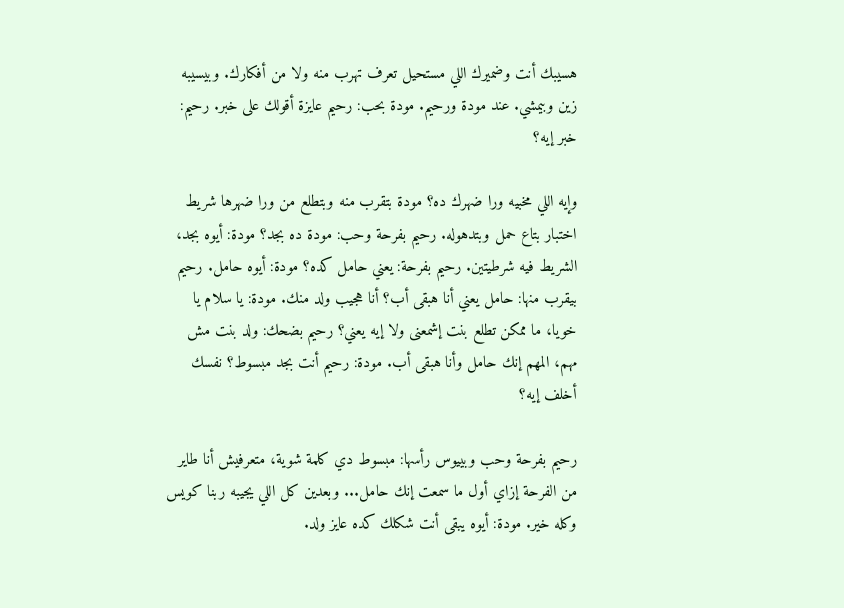هسيبك أنت وضميرك اللي مستحيل تعرف تهرب منه ولا من أفكارك. وبيسيبه زين وبيمشي. عند مودة ورحيم. مودة بحب: رحيم عايزة أقولك على خبر. رحيم: خبر إيه؟

وإيه اللي مخبيه ورا ضهرك ده؟ مودة بتقرب منه وبتطلع من ورا ضهرها شريط اختبار بتاع حمل وبتدهوله. رحيم بفرحة وحب: مودة ده بجد؟ مودة: أيوه بجد، الشريط فيه شرطيتين. رحيم بفرحة: يعني حامل كده؟ مودة: أيوه حامل. رحيم بيقرب منها: حامل يعني أنا هبقى أب؟ أنا هجيب ولد منك. مودة: يا سلام يا خويا، ما ممكن تطلع بنت إشمعنى ولا إيه يعني؟ رحيم بضحك: ولد بنت مش مهم، المهم إنك حامل وأنا هبقى أب. مودة: رحيم أنت بجد مبسوط؟ نفسك أخلف إيه؟

رحيم بفرحة وحب وبييوس رأسها: مبسوط دي كلمة شوية، متعرفيش أنا طاير من الفرحة إزاي أول ما سمعت إنك حامل... وبعدين كل اللي يجيبه ربنا كويس وكله خير. مودة: أيوه يبقى أنت شكلك كده عايز ولد.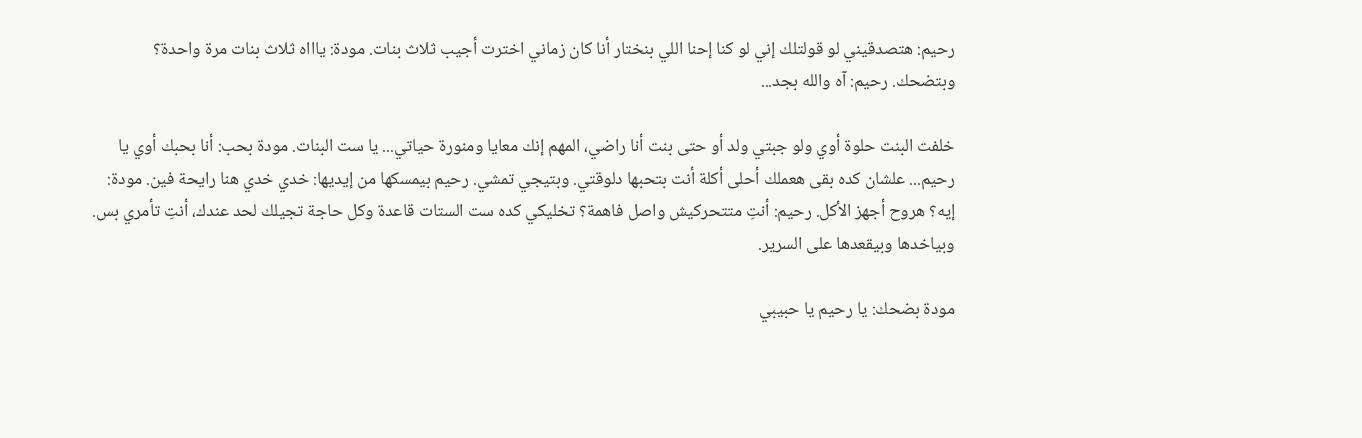رحيم: هتصدقيني لو قولتلك إني لو كنا إحنا اللي بنختار أنا كان زماني اخترت أجيب ثلاث بنات. مودة: ياااه ثلاث بنات مرة واحدة؟ وبتضحك. رحيم: آه والله بجد...

خلفت البنت حلوة أوي ولو جبتي ولد أو حتى بنت أنا راضي، المهم إنك معايا ومنورة حياتي... يا ست البنات. مودة بحب: أنا بحبك أوي يا رحيم... علشان كده بقى هعملك أحلى أكلة أنت بتحبها دلوقتي. وبتيجي تمشي. رحيم بيمسكها من إيديها: خدي خدي هنا رايحة فين. مودة: إيه؟ هروح أجهز الأكل. رحيم: أنتِ متتحركيش واصل فاهمة؟ تخليكي كده ست الستات قاعدة وكل حاجة تجيلك لحد عندك، أنتِ تأمري بس. وبياخدها وبيقعدها على السرير.

مودة بضحك: يا رحيم يا حبيبي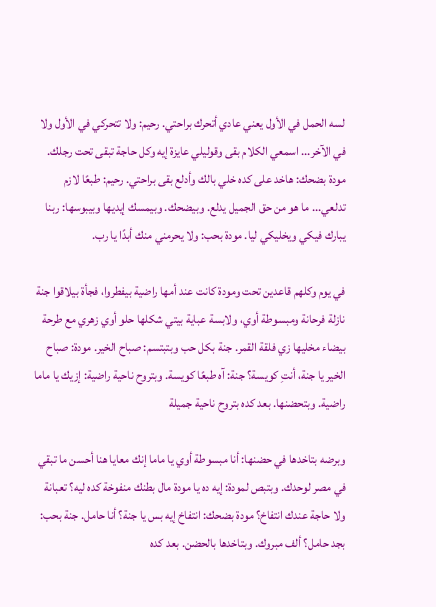لسه الحمل في الأول يعني عادي أتحرك براحتي. رحيم: ولا تتحركي في الأول ولا في الآخر... اسمعي الكلام بقى وقوليلي عايزة إيه وكل حاجة تبقى تحت رجلك. مودة بضحك: هاخد على كده خلي بالك وأدلع بقى براحتي. رحيم: طبعًا لازم تدلعي... ما هو من حق الجميل يدلع. وبيضحك. وبيمسك إيديها وبيبوسها: ربنا يبارك فيكي ويخليكي ليا. مودة بحب: ولا يحرمني منك أبدًا يا رب.

في يوم وكلهم قاعدين تحت ومودة كانت عند أمها راضية بيفطروا، فجأة بيلاقوا جنة نازلة فرحانة ومبسوطة أوي، ولابسة عباية بيتي شكلها حلو أوي زهري مع طرحة بيضاء مخليها زي فلقة القمر. جنة بكل حب وبتبتسم: صباح الخير. مودة: صباح الخير يا جنة، أنتِ كويسة؟ جنة: آه طبعًا كويسة. وبتروح ناحية راضية: إزيك يا ماما راضية. وبتحضنها. بعد كده بتروح ناحية جميلة

وبرضه بتاخدها في حضنها: أنا مبسوطة أوي يا ماما إنك معايا هنا أحسن ما تبقي في مصر لوحدك. وبتبص لمودة: إيه ده يا مودة مال بطنك منفوخة كده ليه؟ تعبانة ولا حاجة عندك انتفاخ؟ مودة بضحك: انتفاخ إيه بس يا جنة؟ أنا حامل. جنة بحب: بجد حامل؟ ألف مبروك. وبتاخدها بالحضن. بعد كده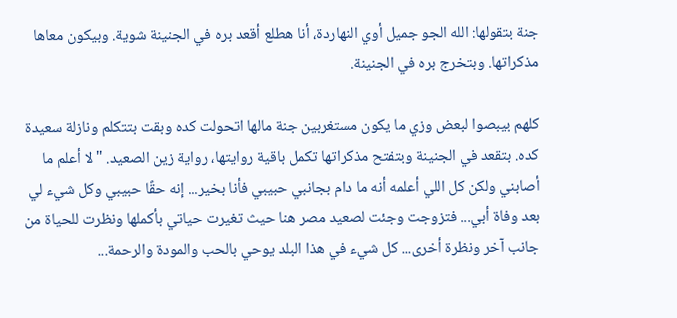جنة بتقولها: الله الجو جميل أوي النهاردة، أنا هطلع أقعد بره في الجنينة شوية. وبيكون معاها مذكراتها. وبتخرج بره في الجنينة.

كلهم بيبصوا لبعض وزي ما يكون مستغربين جنة مالها اتحولت كده وبقت بتتكلم ونازلة سعيدة كده. بتقعد في الجنينة وبتفتح مذكراتها تكمل باقية روايتها، رواية زين الصعيد. "لا أعلم ما أصابني ولكن كل اللي أعلمه أنه ما دام بجانبي حبيبي فأنا بخير... إنه حقًا حبيبي وكل شيء لي بعد وفاة أبي... فتزوجت وجئت لصعيد مصر هنا حيث تغيرت حياتي بأكملها ونظرت للحياة من جانب آخر ونظرة أخرى... كل شيء في هذا البلد يوحي بالحب والمودة والرحمة...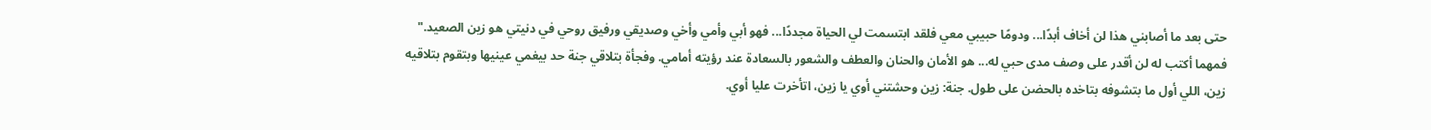حتى بعد ما أصابني هذا لن أخاف أبدًا... ودومًا حبيبي معي فلقد ابتسمت لي الحياة مجددًا... فهو أبي وأمي وأخي وصديقي ورفيق روحي في دنيتي هو زين الصعيد." فمهما أكتب له لن أقدر على وصف مدى حبي له... هو الأمان والحنان والعطف والشعور بالسعادة عند رؤيته أمامي. وفجأة بتلاقي جنة حد بيغمي عينيها وبتقوم بتلاقيه زين، اللي أول ما بتشوفه بتاخده بالحضن على طول. جنة: زين وحشتني أوي يا زين، اتأخرت عليا أوي.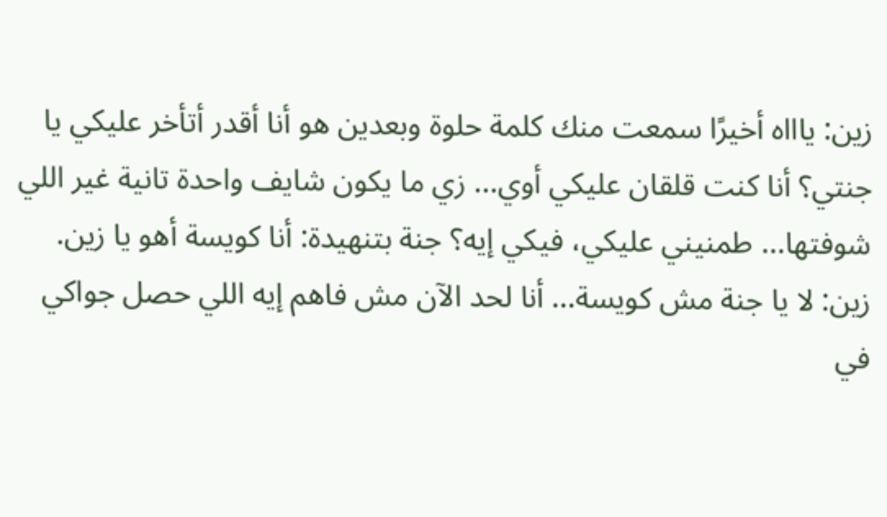زين: ياااه أخيرًا سمعت منك كلمة حلوة وبعدين هو أنا أقدر أتأخر عليكي يا جنتي؟ أنا كنت قلقان عليكي أوي... زي ما يكون شايف واحدة تانية غير اللي شوفتها... طمنيني عليكي، فيكي إيه؟ جنة بتنهيدة: أنا كويسة أهو يا زين. زين: لا يا جنة مش كويسة... أنا لحد الآن مش فاهم إيه اللي حصل جواكي في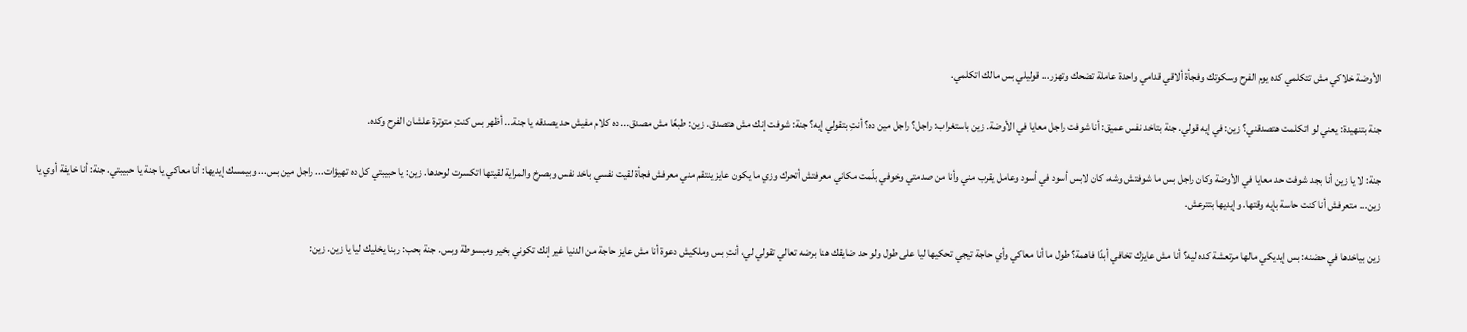الأوضة خلاكي مش تتكلمي كده يوم الفرح وسكوتك وفجأة ألاقي قدامي واحدة عاملة تضحك وتهزر... قوليلي بس مالك اتكلمي.

جنة بتنهيدة: يعني لو اتكلمت هتصدقني؟ زين: في إيه قولي. جنة بتاخد نفس عميق: أنا شوفت راجل معايا في الأوضة. زين باستغراب: راجل؟ راجل مين ده؟ أنتِ بتقولي إيه؟ جنة: شوفت إنك مش هتصدق. زين: طبعًا مش مصدق... ده كلام مفيش حد يصدقه يا جنة... أظهر بس كنتِ متوترة علشان الفرح وكده.

جنة: لا يا زين أنا بجد شوفت حد معايا في الأوضة وكان راجل بس ما شوفتش وشه، كان لابس أسود في أسود وعامل يقرب مني وأنا من صدمتي وخوفي بلّمت مكاني معرفتش أتحرك وزي ما يكون عايز ينتقم مني معرفش فجأة لقيت نفسي باخد نفس وبصرخ والمراية لقيتها اتكسرت لوحدها. زين: يا حبيبتي كل ده تهيؤات... راجل مين بس... وبيمسك إيديها: أنا معاكي يا جنة يا حبيبتي. جنة: أنا خايفة أوي يا زين... متعرفش أنا كنت حاسة بإيه وقتها. وإيديها بتترعش.

زين بياخدها في حضنه: بس إيديكي مالها مرتعشة كده ليه؟ أنا مش عايزك تخافي أبدًا فاهمة؟ طول ما أنا معاكي وأي حاجة تيجي تحكيها ليا على طول ولو حد ضايقك هنا برضه تعالي تقولي لي، أنتِ بس وملكيش دعوة أنا مش عايز حاجة من الدنيا غير إنك تكوني بخير ومبسوطة وبس. جنة بحب: ربنا يخليك ليا يا زين. زين: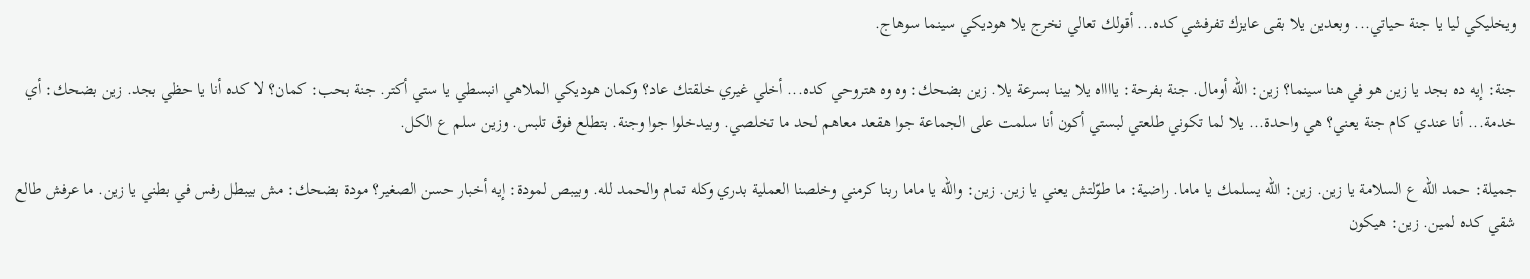ويخليكي ليا يا جنة حياتي... وبعدين يلا بقى عايزك تفرفشي كده... أقولك تعالي نخرج يلا هوديكي سينما سوهاج.

جنة: إيه ده بجد يا زين هو في هنا سينما؟ زين: الله أومال. جنة بفرحة: يااااه يلا بينا بسرعة يلا. زين بضحك: وه وه هتروحي كده... أخلي غيري خلقتك عاد؟ وكمان هوديكي الملاهي انبسطي يا ستي أكتر. جنة بحب: كمان؟ لا كده أنا يا حظي بجد. زين بضحك: أي خدمة... أنا عندي كام جنة يعني؟ هي واحدة... يلا لما تكوني طلعتي لبستي أكون أنا سلمت على الجماعة جوا هقعد معاهم لحد ما تخلصي. وبيدخلوا جوا وجنة. بتطلع فوق تلبس. وزين سلم ع الكل.

جميلة: حمد الله ع السلامة يا زين. زين: الله يسلمك يا ماما. راضية: ما طوّلتش يعني يا زين. زين: والله يا ماما ربنا كرمني وخلصنا العملية بدري وكله تمام والحمد لله. وبيبص لمودة: إيه أخبار حسن الصغير؟ مودة بضحك: مش بيبطل رفس في بطني يا زين. ما عرفش طالع شقي كده لمين. زين: هيكون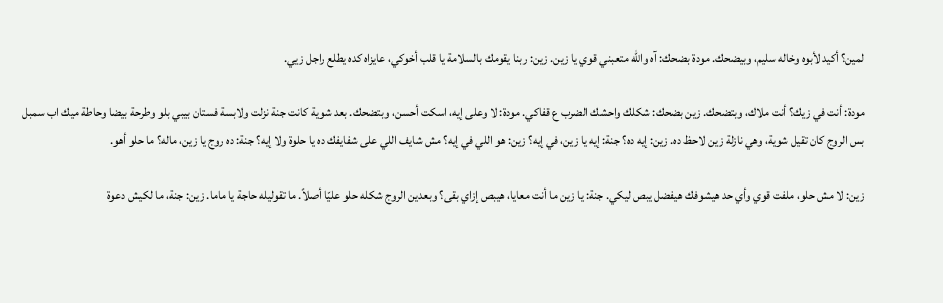لمين؟ أكيد لأبوه وخاله سليم، وبيضحك. مودة بضحك: آه والله متعبني قوي يا زين. زين: ربنا يقومك بالسلامة يا قلب أخوكي، عايزاه كده يطلع راجل زيي.

مودة: أنت في زيك؟ أنت ملاك، وبتضحك. زين بضحك: شكلك واحشك الضرب ع قفاكي. مودة: لا وعلى إيه، اسكت أحسن، وبتضحك. بعد شوية كانت جنة نزلت ولابسة فستان بيبي بلو وطرحة بيضا وحاطة ميك اب سمبل بس الروج كان تقيل شوية، وهي نازلة زين لاحظ ده. زين: إيه ده؟ جنة: إيه يا زين، في إيه؟ زين: هو اللي في إيه؟ مش شايف اللي على شفايفك ده يا حلوة ولا إيه؟ جنة: ده روج يا زين، ماله؟ ما حلو أهو.

زين: لا مش حلو، ملفت قوي وأي حد هيشوفك هيفضل يبص ليكي. جنة: يا زين ما أنت معايا، هيبص إزاي بقى؟ وبعدين الروج شكله حلو عليّا أصلاً. ما تقوليله حاجة يا ماما. زين: جنة، ما لكيش دعوة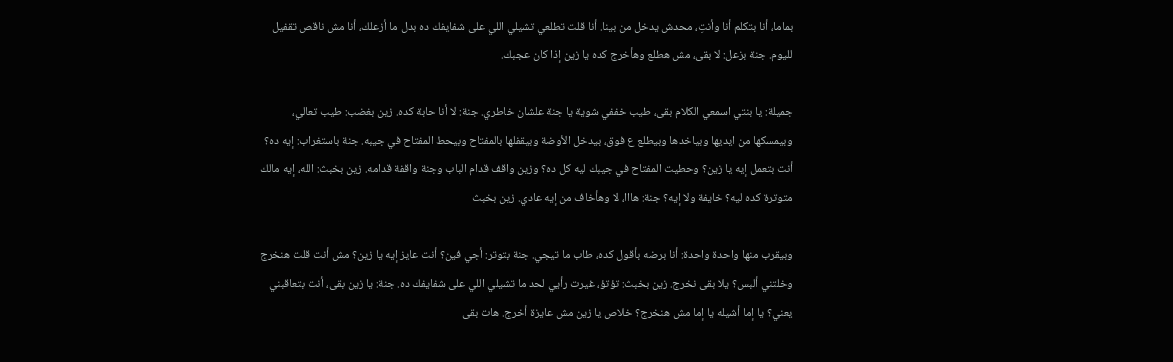بماما، أنا بتكلم أنا وأنتِ، محدش يدخل من بينا. أنا قلت تطلعي تشيلي اللي على شفايفك ده بدل ما أزعلك، أنا مش ناقص تقفيل لليوم. جنة بزعل: لا بقى، مش هطلع وهأخرج كده يا زين إذا كان عجبك.

جميلة: يا بنتي اسمعي الكلام بقى، طيب خففي شوية يا جنة علشان خاطري. جنة: لا أنا حابة كده. زين بغضب: طيب تعالي، وبيمسكها من ايديها وبياخدها وبيطلع ع فوق، بيدخل الأوضة وبيقفلها بالمفتاح وبيحط المفتاح في جيبه. جنة باستغراب: إيه ده؟ أنت بتعمل إيه يا زين؟ وحطيت المفتاح في جيبك ليه كل ده؟ وزين واقف قدام الباب وجنة واقفة قدامه. زين بخبث: الله، إيه مالك متوترة كده ليه؟ خايفة ولا إيه؟ جنة: هااا، لا وهأخاف من إيه عادي. زين بخبث

وبيقرب منها واحدة واحدة: أنا برضه بأقول كده، طاب ما تيجي. جنة بتوتر: أجي فين؟ أنت عايز إيه يا زين؟ مش أنت قلت هنخرج وخلتني ألبس؟ يلا بقى نخرج. زين بخبث: تؤتؤ، غيرت رأيي لحد ما تشيلي اللي على شفايفك ده. جنة: يا زين بقى، أنت بتعاقبني يعني؟ يا إما أشيله يا إما مش هنخرج؟ خلاص يا زين مش عايزة أخرج. هات بقى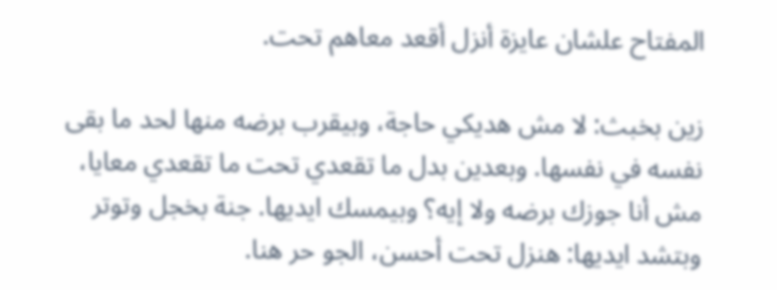المفتاح علشان عايزة أنزل أقعد معاهم تحت.

زين بخبث: لا مش هديكي حاجة، وبيقرب برضه منها لحد ما بقى نفسه في نفسها. وبعدين بدل ما تقعدي تحت ما تقعدي معايا، مش أنا جوزك برضه ولا إيه؟ وبيمسك ايديها. جنة بخجل وتوتر وبتشد ايديها: هنزل تحت أحسن، الجو حر هنا.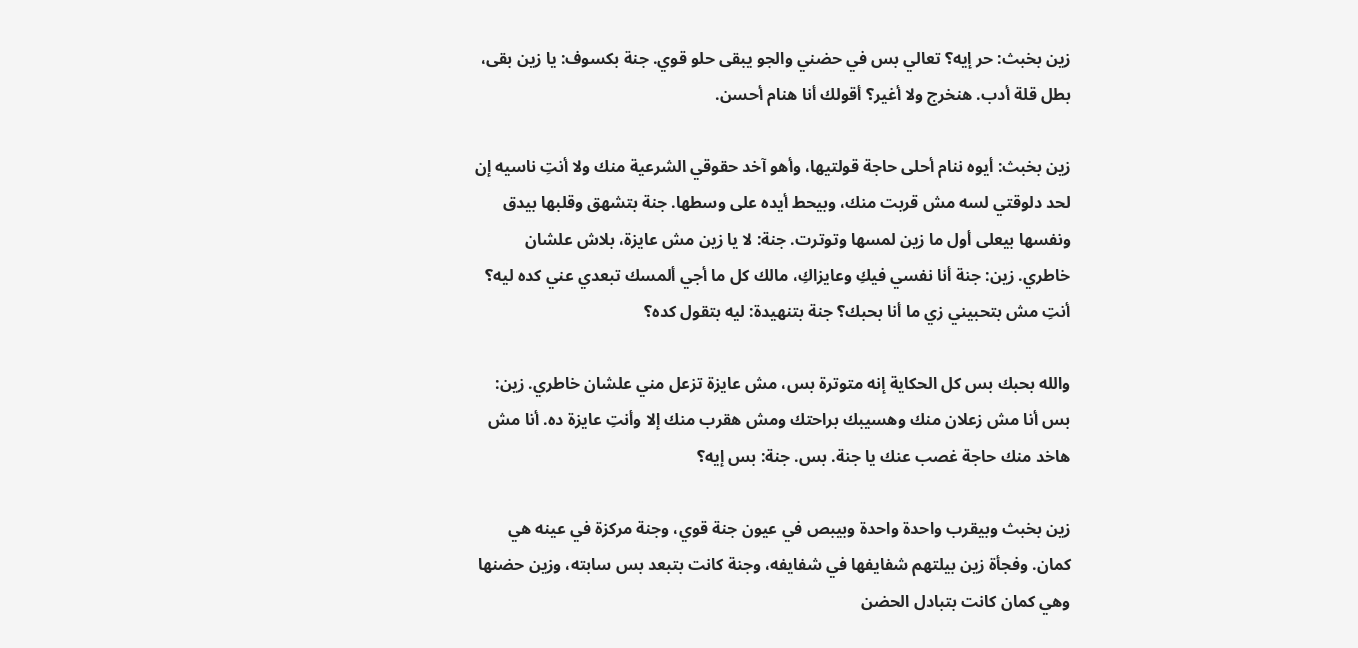زين بخبث: حر إيه؟ تعالي بس في حضني والجو يبقى حلو قوي. جنة بكسوف: يا زين بقى، بطل قلة أدب. هنخرج ولا أغير؟ أقولك أنا هنام أحسن.

زين بخبث: أيوه ننام أحلى حاجة قولتيها، وأهو آخد حقوقي الشرعية منك ولا أنتِ ناسيه إن لحد دلوقتي لسه مش قربت منك، وبيحط أيده على وسطها. جنة بتشهق وقلبها بيدق ونفسها بيعلى أول ما زين لمسها وتوترت. جنة: لا يا زين مش عايزة، بلاش علشان خاطري. زين: جنة أنا نفسي فيكِ وعايزاكِ، مالك كل ما أجي ألمسك تبعدي عني كده ليه؟ أنتِ مش بتحبيني زي ما أنا بحبك؟ جنة بتنهيدة: ليه بتقول كده؟

والله بحبك بس كل الحكاية إنه متوترة بس، مش عايزة تزعل مني علشان خاطري. زين: بس أنا مش زعلان منك وهسيبك براحتك ومش هقرب منك إلا وأنتِ عايزة ده. أنا مش هاخد منك حاجة غصب عنك يا جنة. بس. جنة: بس إيه؟

زين بخبث وبيقرب واحدة واحدة وبيبص في عيون جنة قوي، وجنة مركزة في عينه هي كمان. وفجأة زين بيلتهم شفايفها في شفايفه، وجنة كانت بتبعد بس سابته، وزين حضنها وهي كمان كانت بتبادل الحضن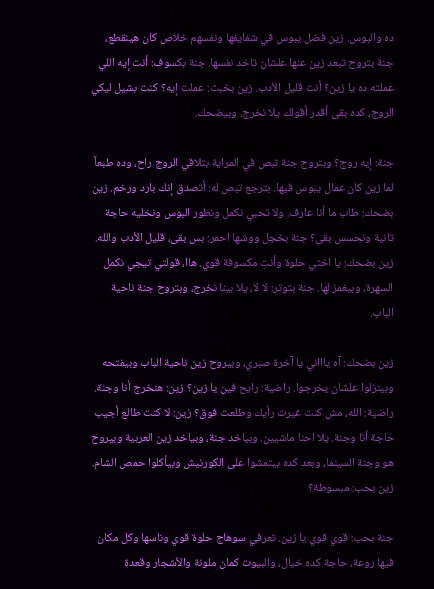ده والبوس. زين فضل يبوس في شفايفها ونفسهم خلاص كان هينقطع، جنة بتروح تبعد زين عنها علشان تاخد نفسها. جنة بكسوف: أنت إيه اللي عملته ده يا زين؟ أنت قليل الأدب. زين بخبث: عملت إيه؟ كنت بشيل ليكي الروج، كده بقى أقدر أقولك يلا نخرج، وبيضحك.

جنة: إيه روج؟ وبتروح جنة تبص في المراية بتلاقي الروج راح، وده طبعاً لما زين كان عمال يبوس فيها. بترجع تبص له: أتصدق إنك بارد ورخم. زين بضحك: طاب ما أنا عارف. ولا تحبي نكمل ونطور البوس ونخليه حاجة تانية ونحسس بقى؟ جنة بخجل ووشها احمر: بس بقى، قليل الأدب والله. زين بضحك: يا اختي حلوة وأنتِ مكسوفة قوي. هاا، قولتي تيجي نكمل السهرة، وبيغمز لها. جنة بتوتر: لا لا، يلا بينا نخرج، وبتروح جنة ناحية الباب.

زين بضحك: آه ياااني يا آخرة صبري، وبيروح زين ناحية الباب وبيفتحه وبينزلوا علشان يخرجوا. راضية: رايح فين يا زين؟ زين: هنخرج أنا وجنة. راضية: الله، مش كنت غيرت رأيك وطلعت فوق؟ زين: لا كنت طالع أجيب حاجة أنا وجنة. يلا احنا ماشيين. وبياخد جنة، وبياخد زين العربية وبيروح هو وجنة السينما، وبعد كده بيتمشوا على الكورنيش وبيأكلوا حمص الشام. زين بحب: مبسوطة؟

جنة بحب: قوي قوي يا زين. تعرفي سوهاج حلوة قوي وناسها وكل مكان فيها روعة، حاجة كده خيال، والبيوت كمان ملونة والأشجار وقعدة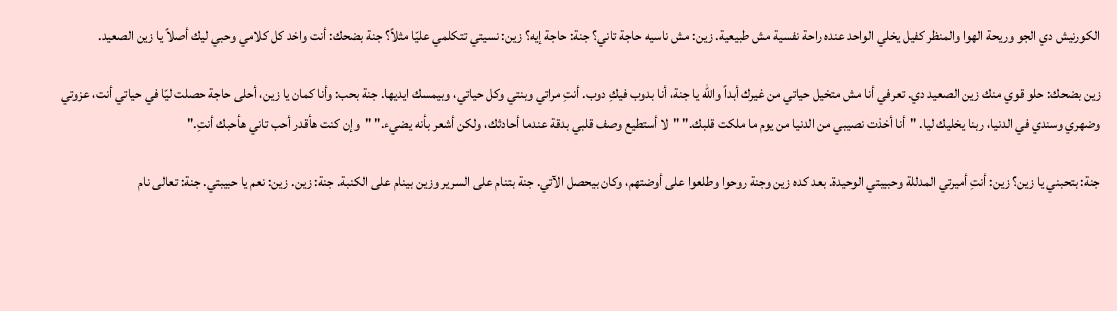الكورنيش دي الجو وريحة الهوا والمنظر كفيل يخلي الواحد عنده راحة نفسية مش طبيعية. زين: مش ناسيه حاجة تاني؟ جنة: حاجة إيه؟ زين: نسيتي تتكلمي عليّا مثلاً؟ جنة بضحك: أنت واخد كل كلامي وحبي ليك أصلاً يا زين الصعيد.

زين بضحك: حلو قوي منك زين الصعيد دي. تعرفي أنا مش متخيل حياتي من غيرك أبداً والله يا جنة، أنا بدوب فيكِ دوب. أنتِ مراتي وبنتي وكل حياتي، وبيمسك ايديها. جنة بحب: وأنا كمان يا زين، أحلى حاجة حصلت ليّا في حياتي أنت، عزوتي وضهري وسندي في الدنيا، ربنا يخليك ليا. "أنا أخذت نصيبي من الدنيا من يوم ما ملكت قلبك." "لا أستطيع وصف قلبي بدقة عندما أحادثك، ولكن أشعر بأنه يضيء." "وإن كنت هأقدر أحب تاني هأحبك أنتِ."

جنة: بتحبني يا زين؟ زين: أنتِ أميرتي المدللة وحبيبتي الوحيدة. بعد كده زين وجنة روحوا وطلعوا على أوضتهم، وكان بيحصل الآتي. جنة بتنام على السرير وزين بينام على الكنبة. جنة: زين. زين: نعم يا حبيبتي. جنة: تعالى نام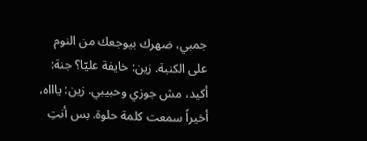جمبي، ضهرك بيوجعك من النوم على الكنبة. زين: خايفة عليّا؟ جنة: أكيد، مش جوزي وحبيبي. زين: ياااه، أخيراً سمعت كلمة حلوة. بس أنتِ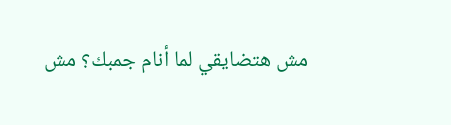مش هتضايقي لما أنام جمبك؟ مش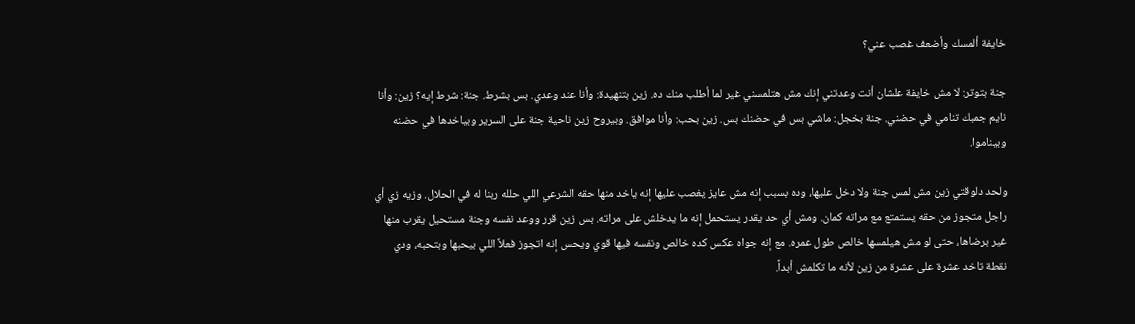خايفة ألمسك وأضعف غصب عني؟

جنة بتوتر: لا مش خايفة علشان أنت وعدتني إنك مش هتلمسني غير لما أطلب منك ده. زين بتنهيدة: وأنا عند وعدي. بس بشرط. جنة: شرط إيه؟ زين: وأنا نايم جمبك تنامي في حضني. جنة بخجل: ماشي بس في حضنك بس. زين بحب: وأنا موافق. وبيروح زين ناحية جنة على السرير وبياخدها في حضنه وبيناموا.

ولحد دلوقتي زين مش لمس جنة ولا دخل عليها، وده بسبب إنه مش عايز يغصب عليها إنه ياخد منها حقه الشرعي اللي حلله ربنا له في الحلال. وزيه زي أي راجل متجوز من حقه يستمتع مع مراته كمان. ومش أي حد يقدر يستحمل إنه ما يدخلش على مراته. بس زين قرر ووعد نفسه وجنة مستحيل يقرب منها غير برضاها، حتى لو مش هيلمسها خالص طول عمره. مع إنه جواه عكس كده خالص ونفسه فيها قوي ويحس إنه اتجوز فعلاً اللي بيحبها وبتحبه، ودي نقطة تاخد عشرة على عشرة من زين لأنه ما تكلمش أبداً.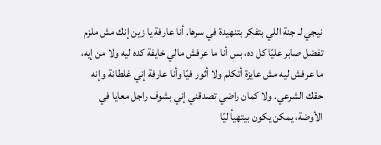نيجي لـ جنة اللي بتفكر بتنهيدة في سرها. أنا عارفة يا زين إنك مش ملزم تفضل صابر عليّا كل ده، بس أنا ما عرفش مالي خايفة كده ليه ولا من إيه، ما عرفش ليه مش عايزة أتكلم ولا أثور فيّا وأنا عارفة إني غلطانة وإنه حقك الشرعي. ولا كمان راضي تصدقني إني بشوف راجل معايا في الأوضة، يمكن يكون بيتهيأ ليّا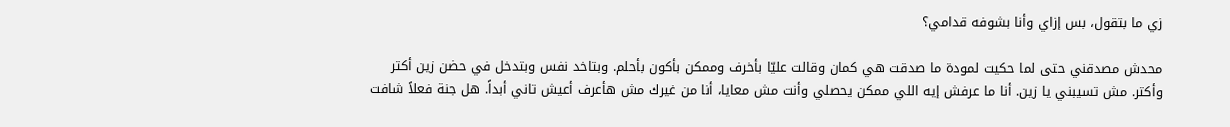زي ما بتقول، بس إزاي وأنا بشوفه قدامي؟

محدش مصدقني حتى لما حكيت لمودة ما صدقت هي كمان وقالت عليّا بأخرف وممكن بأكون بأحلم. وبتاخد نفس وبتدخل في حضن زين أكتر وأكتر. مش تسيبني يا زين. أنا ما عرفش إيه اللي ممكن يحصلي وأنت مش معايا، أنا من غيرك مش هأعرف أعيش تاني أبداً. هل جنة فعلاً شافت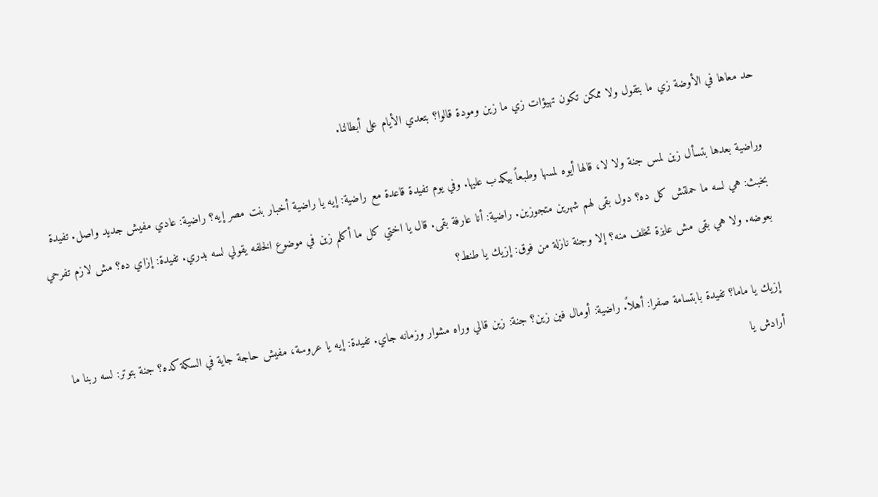حد معاها في الأوضة زي ما بتقول ولا ممكن تكون تهيؤات زي ما زين ومودة قالوا؟ بتعدي الأيام على أبطالنا.

وراضية بعدها بتسأل زين لمس جنة ولا لا، قالها أيوه لمسها وطبعاً بيكدب عليها. وفي يوم تفيدة قاعدة مع راضية: إيه يا راضية أخبار بنت مصر إيه؟ راضية: عادي مفيش جديد واصل. تفيدة بخبث: هي لسه ما حملتش كل ده؟ دول بقى لهم شهرين متجوزين. راضية: أنا عارفة بقى. قال يا اختي كل ما أكلم زين في موضوع الخلفه يقولي لسه بدري. تفيدة: إزاي ده؟ مش لازم تفرحي بعوضه. ولا هي بقى مش عايزة تخلف منه؟ إلا وجنة نازلة من فوق: إزيك يا طنط؟

إزيك يا ماما؟ تفيدة بابتسامة صفرا: أهلاً. راضية: أومال فين زين؟ جنة: زين قالي وراه مشوار وزمانه جاي. تفيدة: إيه يا عروسة، مفيش حاجة جاية في السكة كده؟ جنة بتوتر: لسه ربنا ما أرادش يا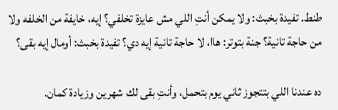طنط. تفيدة بخبث: ولا يمكن أنتِ اللي مش عايزة تخلفي؟ إيه، خايفة من الخلفه ولا من حاجة تانية؟ جنة بتوتر: هاا، لا حاجة تانية إيه دي؟ تفيدة بخبث: أومال إيه بقى؟

ده عندنا اللي بتتجوز ثاني يوم بتحمل، وأنتِ بقى لك شهرين وزيادة كمان.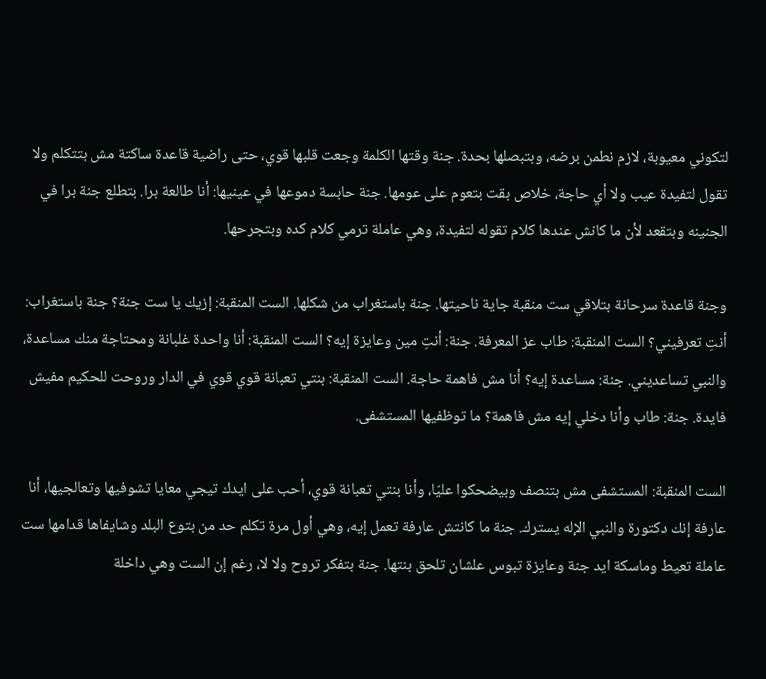لتكوني معيوبة، لازم نطمن برضه، وبتبصلها بحدة. جنة وقتها الكلمة وجعت قلبها قوي، حتى راضية قاعدة ساكتة مش بتتكلم ولا تقول لتفيدة عيب ولا أي حاجة، خلاص بقت بتعوم على عومها. جنة حابسة دموعها في عينيها: أنا طالعة برا. بتطلع جنة برا في الجنينه وبتقعد لأن ما كانش عندها كلام تقوله لتفيدة، وهي عاملة ترمي كلام كده وبتجرحها.

وجنة قاعدة سرحانة بتلاقي ست منقبة جاية ناحيتها. جنة باستغراب من شكلها. الست المنقبة: إزيك يا ست جنة؟ جنة باستغراب: أنتِ تعرفيني؟ الست المنقبة: طاب عز المعرفة. جنة: أنتِ مين وعايزة إيه؟ الست المنقبة: أنا واحدة غلبانة ومحتاجة منك مساعدة، والنبي تساعديني. جنة: مساعدة إيه؟ أنا مش فاهمة حاجة. الست المنقبة: بنتي تعبانة قوي قوي في الدار وروحت للحكيم مفيش فايدة. جنة: طاب وأنا دخلي إيه مش فاهمة؟ ما توظفيها المستشفى.

الست المنقبة: المستشفى مش بتنصف وبيضحكوا عليّا، وأنا بنتي تعبانة قوي، أحب على ايدك تيجي معايا تشوفيها وتعالجيها، أنا عارفة إنك دكتورة والنبي الإله يسترك. جنة ما كانتش عارفة تعمل إيه، وهي أول مرة تكلم حد من بتوع البلد وشايفاها قدامها ست عاملة تعيط وماسكة ايد جنة وعايزة تبوس علشان تلحق بنتها. جنة بتفكر تروح ولا لا، رغم إن الست وهي داخلة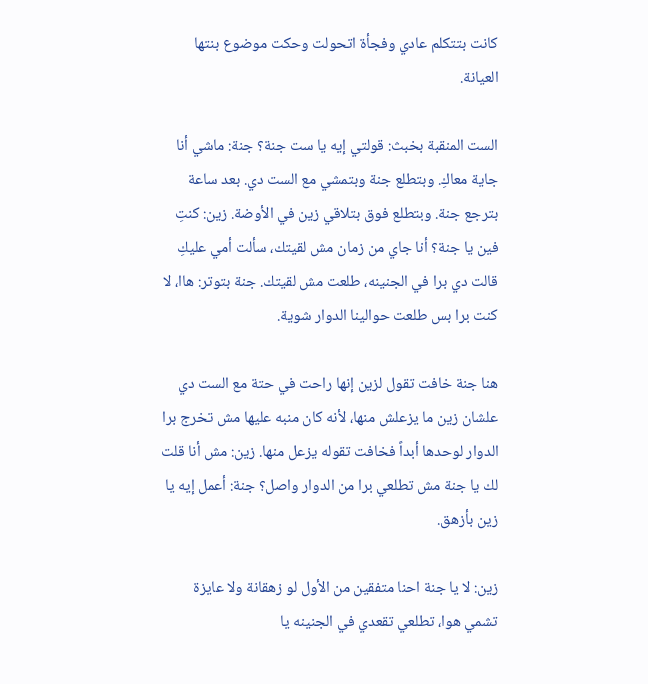كانت بتتكلم عادي وفجأة اتحولت وحكت موضوع بنتها العيانة.

الست المنقبة بخبث: قولتي إيه يا ست جنة؟ جنة: ماشي أنا جاية معاكِ. وبتطلع جنة وبتمشي مع الست دي. بعد ساعة بترجع جنة. وبتطلع فوق بتلاقي زين في الأوضة. زين: كنتِ فين يا جنة؟ أنا جاي من زمان مش لقيتك، سألت أمي عليكِ قالت دي برا في الجنينه، طلعت مش لقيتك. جنة بتوتر: هاا، لا كنت برا بس طلعت حوالينا الدوار شوية.

هنا جنة خافت تقول لزين إنها راحت في حتة مع الست دي علشان زين ما يزعلش منها، لأنه كان منبه عليها مش تخرج برا الدوار لوحدها أبداً فخافت تقوله يزعل منها. زين: مش أنا قلت لك يا جنة مش تطلعي برا من الدوار واصل؟ جنة: أعمل إيه يا زين بأزهق.

زين: لا يا جنة احنا متفقين من الأول لو زهقانة ولا عايزة تشمي هوا، تطلعي تقعدي في الجنينه يا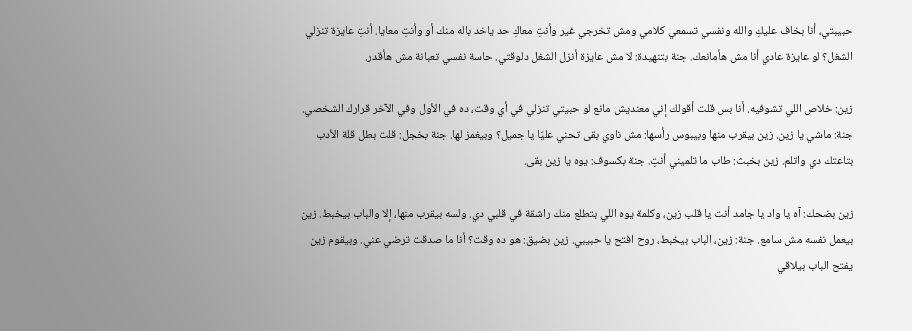حبيبتي، أنا بخاف عليكِ والله ونفسي تسمعي كلامي ومش تخرجي غير وأنتِ معاكِ حد ياخد باله منك أو وأنتِ معايا. أنتِ عايزة تنزلي الشغل؟ لو عايزة عادي أنا مش هأمانعك. جنة بتنهيدة: لا مش عايزة أنزل الشغل دلوقتي. حاسة نفسي تعبانة مش هأقدر.

زين: خلاص اللي تشوفيه. أنا بس قلت أقولك إني معنديش مانع لو حبيتي تنزلي في أي وقت، ده في الأول وفي الآخر قرارك الشخصي. جنة: ماشي يا زين. زين بيقرب منها وبيبوس رأسها: مش ناوي بقى تحني عليّا يا جميل؟ وبيغمز لها. جنة بخجل: قلت بطل قلة الأدب بتاعتك دي واتلم. زين بخبث: طاب ما تلميني أنتِ. جنة بكسوف: يوه يا زين بقى.

زين بضحك: آه يا واد يا جامد أنت يا قلب زين، وكلمة يوه اللي بتطلع منك راشقة في قلبي دي. ولسه بيقرب منها، إلا والباب بيخبط. زين بيعمل نفسه مش سامع. جنة: زين، الباب بيخبط، روح افتح يا حبيبي. زين بضيق: هو ده وقت؟ أنا ما صدقت ترضي عني. وبيقوم زين يفتح الباب بيلاقي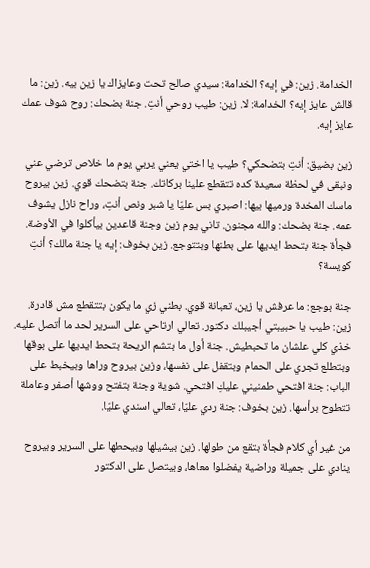الخدامة. زين: في إيه؟ الخدامة: سيدي صالح تحت وعايزاك يا زين بيه. زين: ما قالش عايز إيه؟ الخدامة: لا. زين: طيب روحي أنتِ. جنة بضحك: روح شوف عمك عايز إيه.

زين بضيق: أنتِ بتضحكي؟ طيب يا اختي يعني يربي يوم ما خلاص ترضي عني ونبقى في لحظة سعيدة كده تتقطع علينا بركاتك. جنة بتضحك قوي. زين بيروح ماسك المخدة ورميها بيها: اصبري بس عليّا يا شبر ونص أنتِ، وراح نازل يشوف عمه. جنة بضحك: والله مجنون. تاني يوم زين وجنة قاعدين بيأكلوا في الأوضة. فجأة جنة بتحط ايديها على بطنها وبتتوجع. زين بخوف: إيه يا جنة مالك؟ أنتِ كويسة؟

جنة بوجع: ما عرفش يا زين، تعبانة قوي. بطني زي ما يكون بتتقطع مش قادرة. زين: طيب يا حبيبتي أجيبلك دكتور. تعالي ارتاحي على السرير لحد ما أتصل عليه. خذي كلي علشان ما تحبطيش. جنة أول ما بتشم الريحة بتحط ايديها على بوقها وبتطلع تجري على الحمام وبتقفل على نفسها، وزين بيروح وراها وبيخبط على الباب: جنة افتحي طمنيني عليكِ افتحي. شوية وجنة بتفتح ووشها أصفر وعاملة تتطوح برأسها. زين بخوف: جنة ردي عليّا، تعالي اسندي عليّا.

من غير أي كلام فجأة بتقع من طولها. زين بيشيلها وبيحطها على السرير وبيروح ينادي على جميلة وراضية يفضلوا معاها، وبيتصل على الدكتور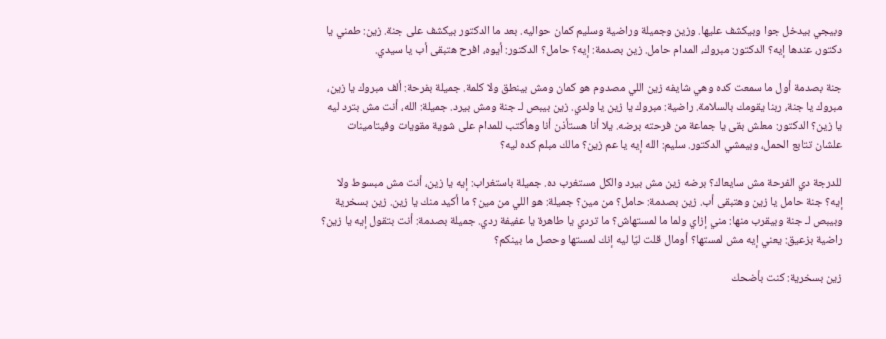وبيجي بيدخل جوا وبيكشف عليها. وزين وجميلة وراضية وسليم كمان حواليه. بعد ما الدكتور بيكشف على جنة. زين: طمني يا دكتور، عندها إيه؟ الدكتور: مبروك، المدام حامل. زين بصدمة: إيه؟ حامل؟ الدكتور: أيوه، افرح هتبقى أب يا سيدي.

جنة بصدمة أول ما سمعت كده وهي شايفه زين اللي مصدوم هو كمان ومش بينطق ولا كلمة. جميلة بفرحة: ألف مبروك يا زين، مبروك يا جنة، ربنا يقومك بالسلامة. راضية: مبروك يا زين يا ولدي. زين بيبص لـ جنة ومش بيرد. جميلة: الله، أنت مش بترد ليه يا زين؟ الدكتور: معلش بقى يا جماعة من فرحته برضه. يلا أنا هستأذن أنا وهأكتب للمدام على شوية مقويات وفيتامينات علشان تتابع الحمل، وبيمشي الدكتور. سليم: الله إيه يا عم زين؟ مالك مبلم كده ليه؟

للدرجة دي الفرحة مش سايعاك؟ برضه زين مش بيرد والكل مستغرب ده. جميلة باستغراب: إيه يا زين، أنت مش مبسوط ولا إيه؟ جنة حامل يا زين وهتبقى أب. زين بصدمة: حامل؟ من مين؟ جميلة: هو اللي من مين؟ ما أكيد منك يا زين. زين بسخرية وبيبص لـ جنة وبيقرب منها: مني إزاي ولما ما لمستهاش؟ ما تردي يا طاهرة يا عفيفة ردي. جميلة بصدمة: أنت بتقول إيه يا زين؟ راضية بزعيق: يعني إيه مش لمستها؟ أومال قلت ليّا ليه إنك لمستها وحصل ما بينكم؟

زين بسخرية: كنت بأضحك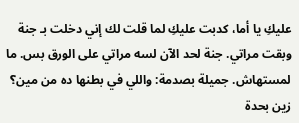عليكِ يا أما، كدبت عليكِ لما قلت لك إني دخلت بـ جنة وبقت مراتي. جنة لحد الآن لسه مراتي على الورق بس. ما لمستهاش. جميلة بصدمة: واللي في بطنها ده من مين؟ زين بحدة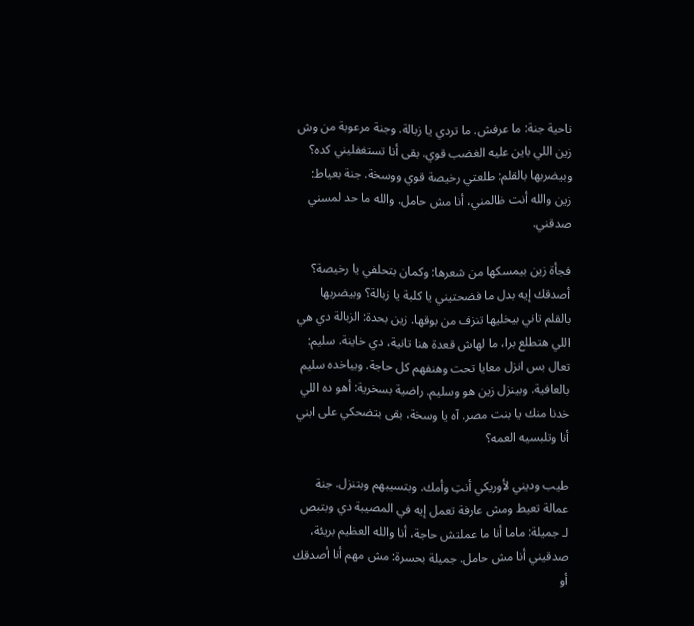ناحية جنة: ما عرفش. ما تردي يا زبالة. وجنة مرعوبة من وش زين اللي باين عليه الغضب قوي. بقى أنا تستغفليني كده؟ وبيضربها بالقلم: طلعتي رخيصة قوي ووسخة. جنة بعياط: زين والله أنت ظالمني، أنا مش حامل. والله ما حد لمسني صدقني.

فجأة زين بيمسكها من شعرها: وكمان بتحلفي يا رخيصة؟ أصدقك إيه بدل ما فضحتيني يا كلبة يا زبالة؟ وبيضربها بالقلم تاني بيخليها تنزف من بوقها. زين بحدة: الزبالة دي هي اللي هتطلع برا، ما لهاش قعدة هنا تانية، دي خاينة. سليم: تعال بس انزل معايا تحت وهنفهم كل حاجة. وبياخده سليم بالعافية. وبينزل زين هو وسليم. راضية بسخرية: أهو ده اللي خدنا منك يا بنت مصر. آه يا وسخة، بقى بتضحكي على ابني أنا وتلبسيه العمه؟

طيب وديني لأوريكي أنتِ وأمك. وبتسيبهم وبتنزل. جنة عمالة تعيط ومش عارفة تعمل إيه في المصيبة دي وبتبص لـ جميلة: ماما أنا ما عملتش حاجة، أنا والله العظيم بريئة، صدقيني أنا مش حامل. جميلة بحسرة: مش مهم أنا أصدقك أو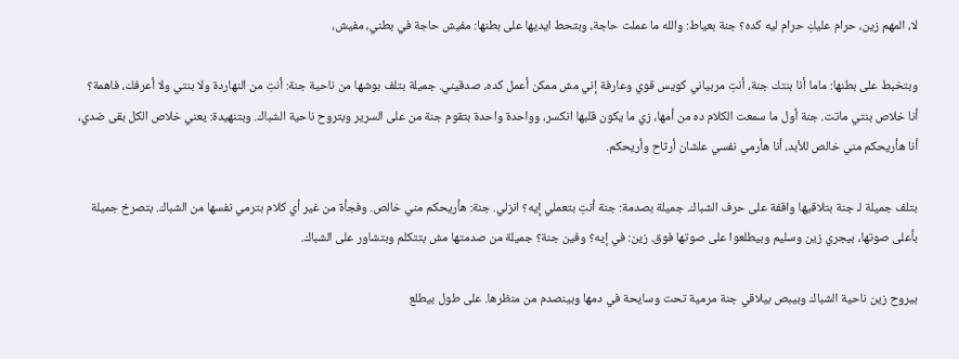لا، المهم زين، حرام عليكِ حرام ليه كده؟ جنة بعياط: والله ما عملت حاجة، وبتحط ايديها على بطنها: مفيش حاجة في بطني، مفيش،

وبتخبط على بطنها: ماما أنا بنتك جنة، أنتِ مربياني كويس قوي وعارفة إني مش ممكن أعمل كده، صدقيني. جميلة بتلف بوشها من ناحية جنة: أنتِ من النهاردة ولا بنتي ولا أعرفك، فاهمة؟ أنا خلاص بنتي ماتت. جنة أول ما سمعت الكلام ده من أمها، زي ما يكون قلبها انكسر، وواحدة واحدة بتقوم جنة من على السرير وبتروح ناحية الشباك. وبتنهيدة: يعني خلاص الكل بقى ضدي، أنا هأريحكم مني خالص للأبد، أنا هأرمي نفسي علشان أرتاح وأريحكم.

بتلف جميلة لـ جنة بتلاقيها واقفة على حرف الشباك. جميلة بصدمة: جنة أنتِ بتعملي إيه؟ انزلي. جنة: هأريحكم مني خالص. وفجأة من غير أي كلام بترمي نفسها من الشباك. بتصرخ جميلة بأعلى صوتها، بيجري زين وسليم وبيطلعوا على صوتها فوق. زين: في إيه؟ وفين جنة؟ جميلة من صدمتها مش بتتكلم وبتشاور على الشباك.

بيروح زين ناحية الشباك وبيبص بيلاقي جنة مرمية تحت وسايحة في دمها وبينصدم من منظرها. على طول بيطلع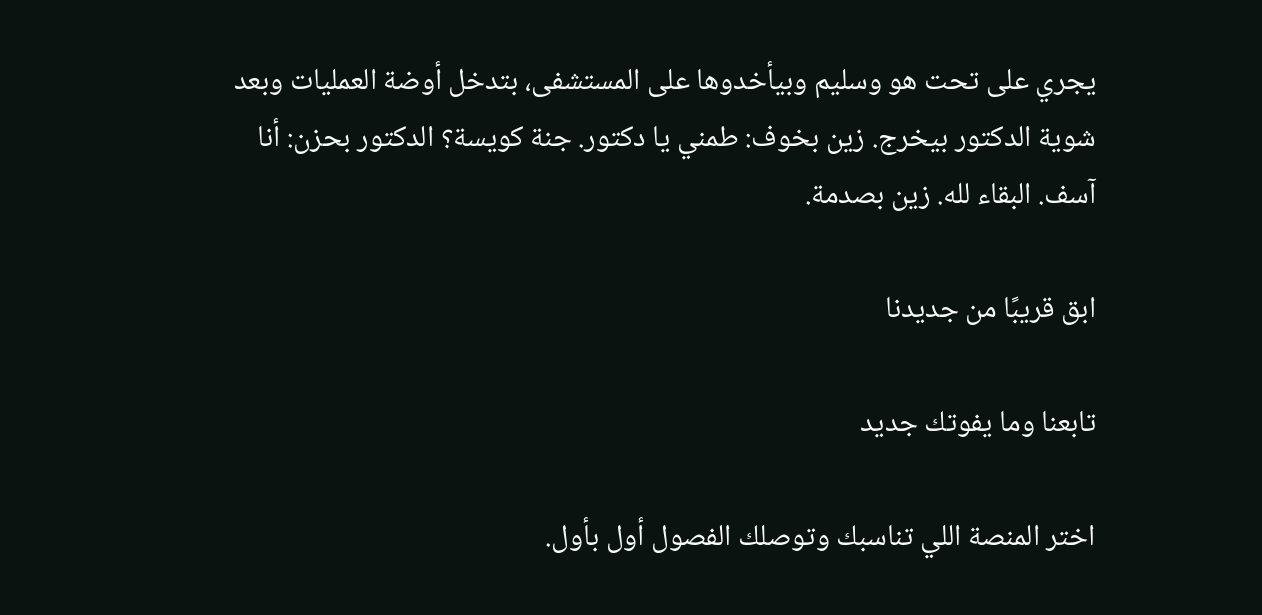يجري على تحت هو وسليم وبيأخدوها على المستشفى، بتدخل أوضة العمليات وبعد شوية الدكتور بيخرج. زين بخوف: طمني يا دكتور. جنة كويسة؟ الدكتور بحزن: أنا آسف. البقاء لله. زين بصدمة.

ابق قريبًا من جديدنا

تابعنا وما يفوتك جديد

اختر المنصة اللي تناسبك وتوصلك الفصول أول بأول.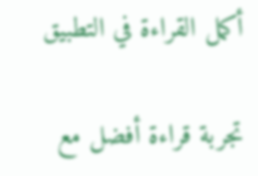أكمل القراءة في التطبيق

تجربة قراءة أفضل مع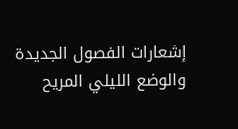إشعارات الفصول الجديدة والوضع الليلي المريح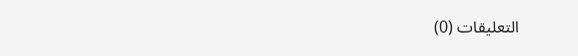التعليقات (0)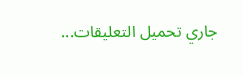جاري تحميل التعليقات...